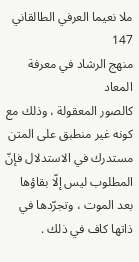ملا نعيما العرفي الطالقاني
147
منهج الرشاد في معرفة المعاد
كالصور المعقولة ، وذلك مع كونه غير منطبق على المتن مستدرك في الاستدلال فإنّ المطلوب ليس إلّا بقاؤها بعد الموت ، وتجرّدها في ذاتها كاف في ذلك .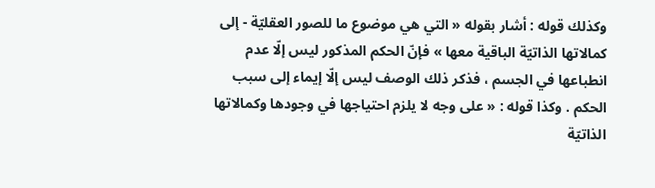وكذلك قوله : أشار بقوله « التي هي موضوع ما للصور العقليّة - إلى كمالاتها الذاتيّة الباقية معها » فإنّ الحكم المذكور ليس إلّا عدم انطباعها في الجسم ، فذكر ذلك الوصف ليس إلّا إيماء إلى سبب الحكم . وكذا قوله : « على وجه لا يلزم احتياجها في وجودها وكمالاتها الذاتيّة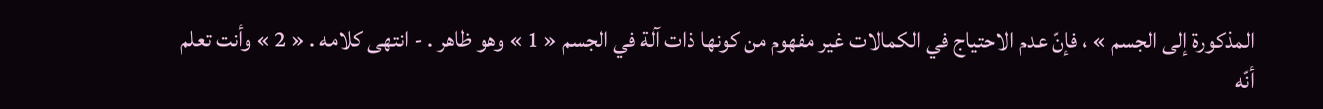المذكورة إلى الجسم » ، فإنّ عدم الاحتياج في الكمالات غير مفهوم من كونها ذات آلة في الجسم « 1 » وهو ظاهر . - انتهى كلامه . « 2 » وأنت تعلم أنّه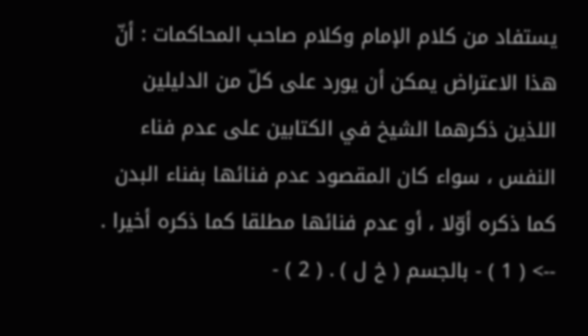يستفاد من كلام الإمام وكلام صاحب المحاكمات : أنّ هذا الاعتراض يمكن أن يورد على كلّ من الدليلين اللذين ذكرهما الشيخ في الكتابين على عدم فناء النفس ، سواء كان المقصود عدم فنائها بفناء البدن كما ذكره أوّلا ، أو عدم فنائها مطلقا كما ذكره أخيرا .
--> ( 1 ) - بالجسم ( خ ل ) . ( 2 ) -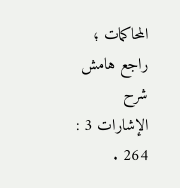المحاكمات ؛ راجع هامش شرح الإشارات 3 : 264 .